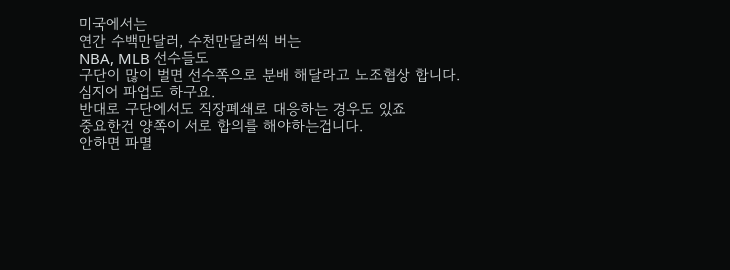미국에서는
연간 수백만달러, 수천만달러씩 버는
NBA, MLB 선수들도
구단이 많이 벌면 선수쪽으로 분배 해달라고 노조협상 합니다.
심지어 파업도 하구요.
반대로 구단에서도 직장폐쇄로 대응하는 경우도 있죠
중요한건 양쪽이 서로 합의를 해야하는겁니다.
안하면 파멸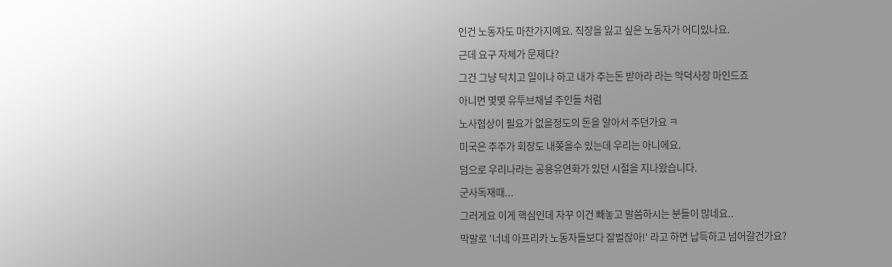인건 노동자도 마찬가지예요. 직장을 잃고 싶은 노동자가 어디있나요.
근데 요구 자체가 문제다?
그건 그냥 닥치고 일이나 하고 내가 주는돈 받아라 라는 악덕사장 마인드죠
아니면 몇몇 유투브채널 주인들 처럼
노사협상이 필요가 없을정도의 돈을 알아서 주던가요 ㅋ
미국은 주주가 회장도 내쫒을수 있는데 우리는 아니에요.
덤으로 우리나라는 공용유연화가 있던 시절을 지나왔습니다.
군사독재때...
그러게요 이게 핵심인데 자꾸 이건 빼놓고 말씀하시는 분들이 많네요..
막말로 '너네 아프리카 노동자들보다 잘벌잖아!' 라고 하면 납득하고 넘어갈건가요?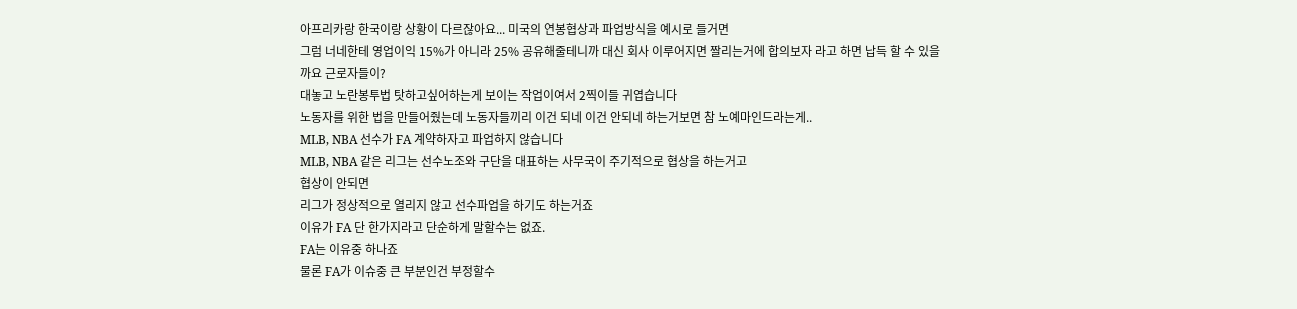아프리카랑 한국이랑 상황이 다르잖아요... 미국의 연봉협상과 파업방식을 예시로 들거면
그럼 너네한테 영업이익 15%가 아니라 25% 공유해줄테니까 대신 회사 이루어지면 짤리는거에 합의보자 라고 하면 납득 할 수 있을까요 근로자들이?
대놓고 노란봉투법 탓하고싶어하는게 보이는 작업이여서 2찍이들 귀엽습니다
노동자를 위한 법을 만들어줬는데 노동자들끼리 이건 되네 이건 안되네 하는거보면 참 노예마인드라는게..
MLB, NBA 선수가 FA 계약하자고 파업하지 않습니다
MLB, NBA 같은 리그는 선수노조와 구단을 대표하는 사무국이 주기적으로 협상을 하는거고
협상이 안되면
리그가 정상적으로 열리지 않고 선수파업을 하기도 하는거죠
이유가 FA 단 한가지라고 단순하게 말할수는 없죠.
FA는 이유중 하나죠
물론 FA가 이슈중 큰 부분인건 부정할수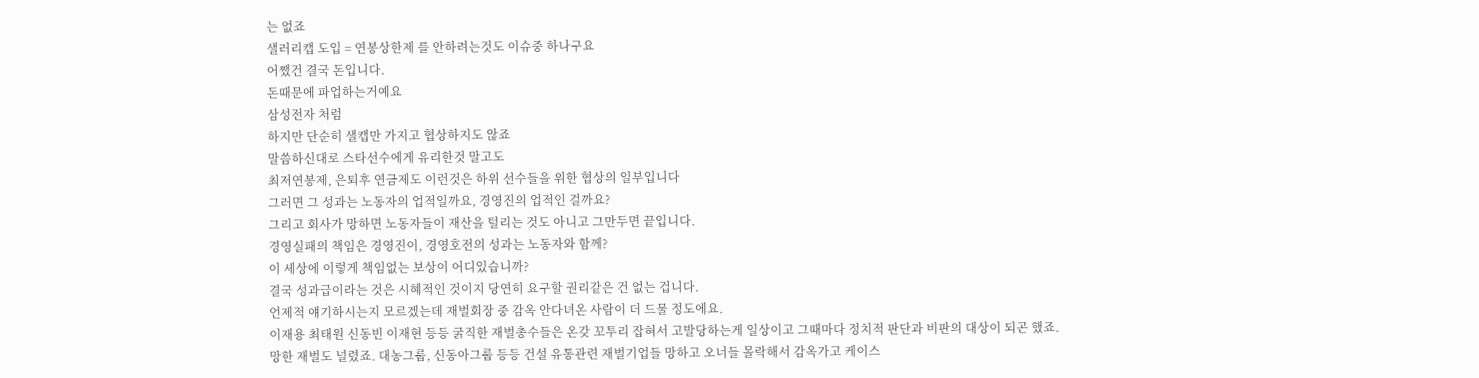는 없죠
샐러리캡 도입 = 연봉상한제 를 안하려는것도 이슈중 하나구요
어쨌건 결국 돈입니다.
돈때문에 파업하는거예요
삼성전자 처럼
하지만 단순히 샐캡만 가지고 협상하지도 않죠
말씀하신대로 스타선수에게 유리한것 말고도
최저연봉제, 은퇴후 연금제도 이런것은 하위 선수들을 위한 협상의 일부입니다
그러면 그 성과는 노동자의 업적일까요, 경영진의 업적인 걸까요?
그리고 회사가 망하면 노동자들이 재산을 털리는 것도 아니고 그만두면 끝입니다.
경영실패의 책임은 경영진이, 경영호전의 성과는 노동자와 함께?
이 세상에 이렇게 책임없는 보상이 어디있습니까?
결국 성과급이라는 것은 시혜적인 것이지 당연히 요구할 권리같은 건 없는 겁니다.
언제적 얘기하시는지 모르겠는데 재벌회장 중 감옥 안다녀온 사람이 더 드물 정도에요.
이재용 최태원 신동빈 이재현 등등 굵직한 재벌총수들은 온갖 꼬투리 잡혀서 고발당하는게 일상이고 그때마다 정치적 판단과 비판의 대상이 되곤 했죠.
망한 재벌도 널렸죠. 대농그룹, 신동아그룹 등등 건설 유통관련 재벌기업들 망하고 오너들 몰락해서 감옥가고 케이스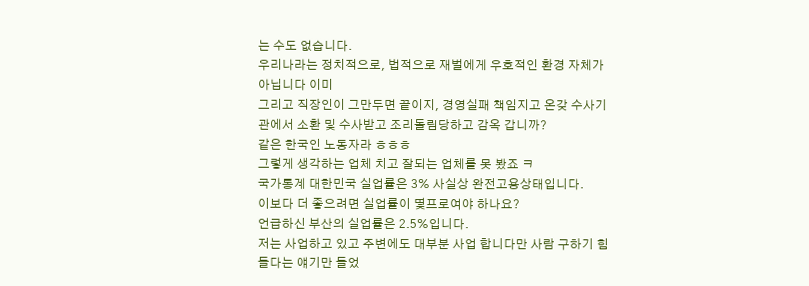는 수도 없습니다.
우리나라는 정치적으로, 법적으로 재벌에게 우호적인 환경 자체가 아닙니다 이미
그리고 직장인이 그만두면 끝이지, 경영실패 책임지고 온갖 수사기관에서 소환 및 수사받고 조리돌림당하고 감옥 갑니까?
같은 한국인 노동자라 ㅎㅎㅎ
그렇게 생각하는 업체 치고 잘되는 업체를 못 봤죠 ㅋ
국가통계 대한민국 실업률은 3% 사실상 완전고용상태입니다.
이보다 더 좋으려면 실업률이 몇프로여야 하나요?
언급하신 부산의 실업률은 2.5%입니다.
저는 사업하고 있고 주변에도 대부분 사업 합니다만 사람 구하기 힘들다는 얘기만 들었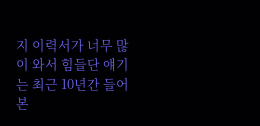지 이력서가 너무 많이 와서 힘들단 얘기는 최근 10년간 들어본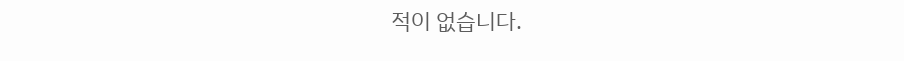적이 없습니다.